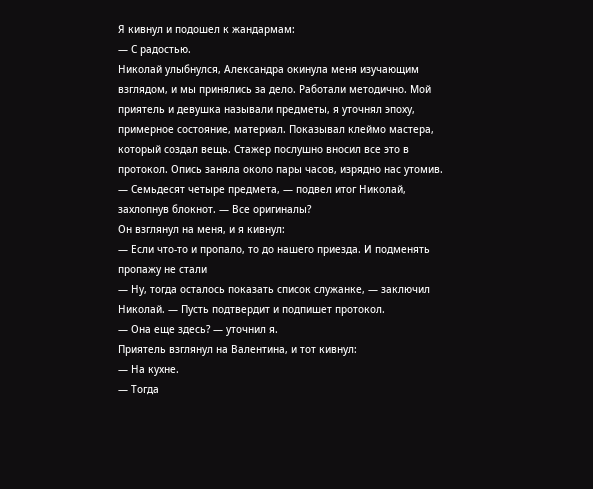Я кивнул и подошел к жандармам:
— С радостью.
Николай улыбнулся, Александра окинула меня изучающим взглядом, и мы принялись за дело. Работали методично. Мой приятель и девушка называли предметы, я уточнял эпоху, примерное состояние, материал. Показывал клеймо мастера, который создал вещь. Стажер послушно вносил все это в протокол. Опись заняла около пары часов, изрядно нас утомив.
— Семьдесят четыре предмета, — подвел итог Николай, захлопнув блокнот. — Все оригиналы?
Он взглянул на меня, и я кивнул:
— Если что-то и пропало, то до нашего приезда. И подменять пропажу не стали
— Ну, тогда осталось показать список служанке, — заключил Николай. — Пусть подтвердит и подпишет протокол.
— Она еще здесь? — уточнил я.
Приятель взглянул на Валентина, и тот кивнул:
— На кухне.
— Тогда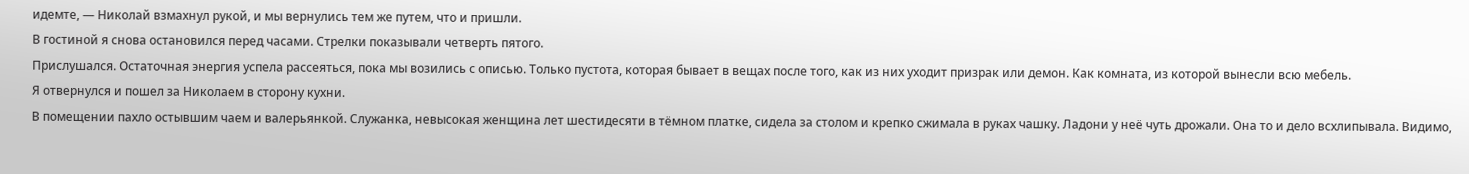идемте, — Николай взмахнул рукой, и мы вернулись тем же путем, что и пришли.
В гостиной я снова остановился перед часами. Стрелки показывали четверть пятого.
Прислушался. Остаточная энергия успела рассеяться, пока мы возились с описью. Только пустота, которая бывает в вещах после того, как из них уходит призрак или демон. Как комната, из которой вынесли всю мебель.
Я отвернулся и пошел за Николаем в сторону кухни.
В помещении пахло остывшим чаем и валерьянкой. Служанка, невысокая женщина лет шестидесяти в тёмном платке, сидела за столом и крепко сжимала в руках чашку. Ладони у неё чуть дрожали. Она то и дело всхлипывала. Видимо,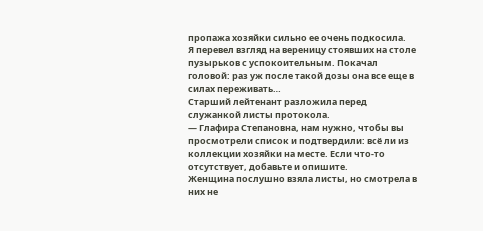пропажа хозяйки сильно ее очень подкосила.
Я перевел взгляд на вереницу стоявших на столе пузырьков с успокоительным. Покачал головой: раз уж после такой дозы она все еще в силах переживать…
Старший лейтенант разложила перед служанкой листы протокола.
— Глафира Степановна, нам нужно, чтобы вы просмотрели список и подтвердили: всё ли из коллекции хозяйки на месте. Если что-то отсутствует, добавьте и опишите.
Женщина послушно взяла листы, но смотрела в них не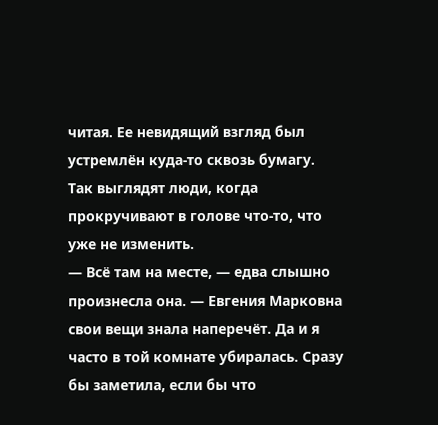читая. Ее невидящий взгляд был устремлён куда-то сквозь бумагу. Так выглядят люди, когда прокручивают в голове что-то, что уже не изменить.
— Всё там на месте, — едва слышно произнесла она. — Евгения Марковна свои вещи знала наперечёт. Да и я часто в той комнате убиралась. Сразу бы заметила, если бы что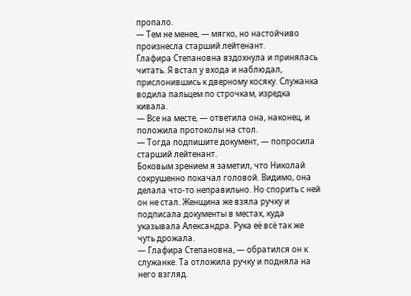пропало.
— Тем не менее, — мягко, но настойчиво произнесла старший лейтенант.
Глафира Степановна вздохнула и принялась читать. Я встал у входа и наблюдал, прислонившись к дверному косяку. Служанка водила пальцем по строчкам, изредка кивала.
— Все на месте, — ответила она, наконец, и положила протоколы на стол.
— Тогда подпишите документ, — попросила старший лейтенант.
Боковым зрением я заметил, что Николай сокрушенно покачал головой. Видимо, она делала что-то неправильно. Но спорить с ней он не стал. Женщина же взяла ручку и подписала документы в местах, куда указывала Александра. Рука её всё так же чуть дрожала.
— Глафира Степановна, — обратился он к служанке. Та отложила ручку и подняла на него взгляд.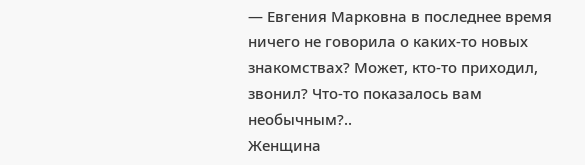— Евгения Марковна в последнее время ничего не говорила о каких-то новых знакомствах? Может, кто-то приходил, звонил? Что-то показалось вам необычным?..
Женщина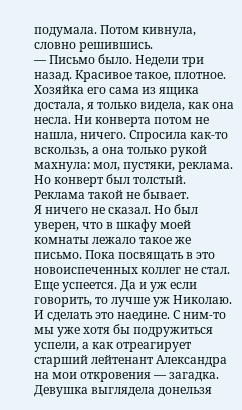подумала. Потом кивнула, словно решившись.
— Письмо было. Недели три назад. Красивое такое, плотное. Хозяйка его сама из ящика достала, я только видела, как она несла. Ни конверта потом не нашла, ничего. Спросила как-то вскользь, а она только рукой махнула: мол, пустяки, реклама. Но конверт был толстый. Реклама такой не бывает.
Я ничего не сказал. Но был уверен, что в шкафу моей комнаты лежало такое же письмо. Пока посвящать в это новоиспеченных коллег не стал. Еще успеется. Да и уж если говорить, то лучше уж Николаю. И сделать это наедине. С ним-то мы уже хотя бы подружиться успели, а как отреагирует старший лейтенант Александра на мои откровения — загадка. Девушка выглядела донельзя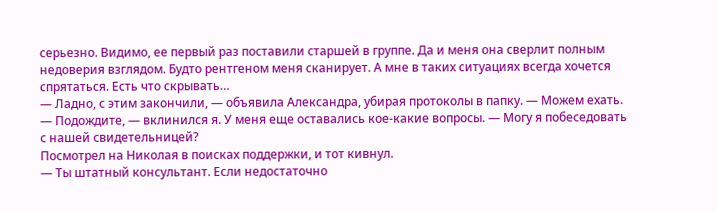серьезно. Видимо, ее первый раз поставили старшей в группе. Да и меня она сверлит полным недоверия взглядом. Будто рентгеном меня сканирует. А мне в таких ситуациях всегда хочется спрятаться. Есть что скрывать…
— Ладно, с этим закончили, — объявила Александра, убирая протоколы в папку. — Можем ехать.
— Подождите, — вклинился я. У меня еще оставались кое-какие вопросы. — Могу я побеседовать с нашей свидетельницей?
Посмотрел на Николая в поисках поддержки, и тот кивнул.
— Ты штатный консультант. Если недостаточно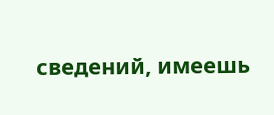сведений, имеешь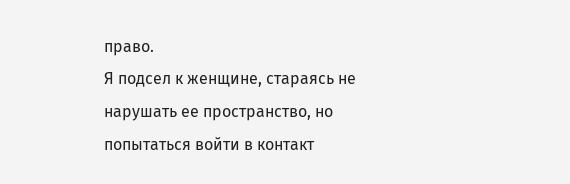право.
Я подсел к женщине, стараясь не нарушать ее пространство, но попытаться войти в контакт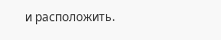и расположить.